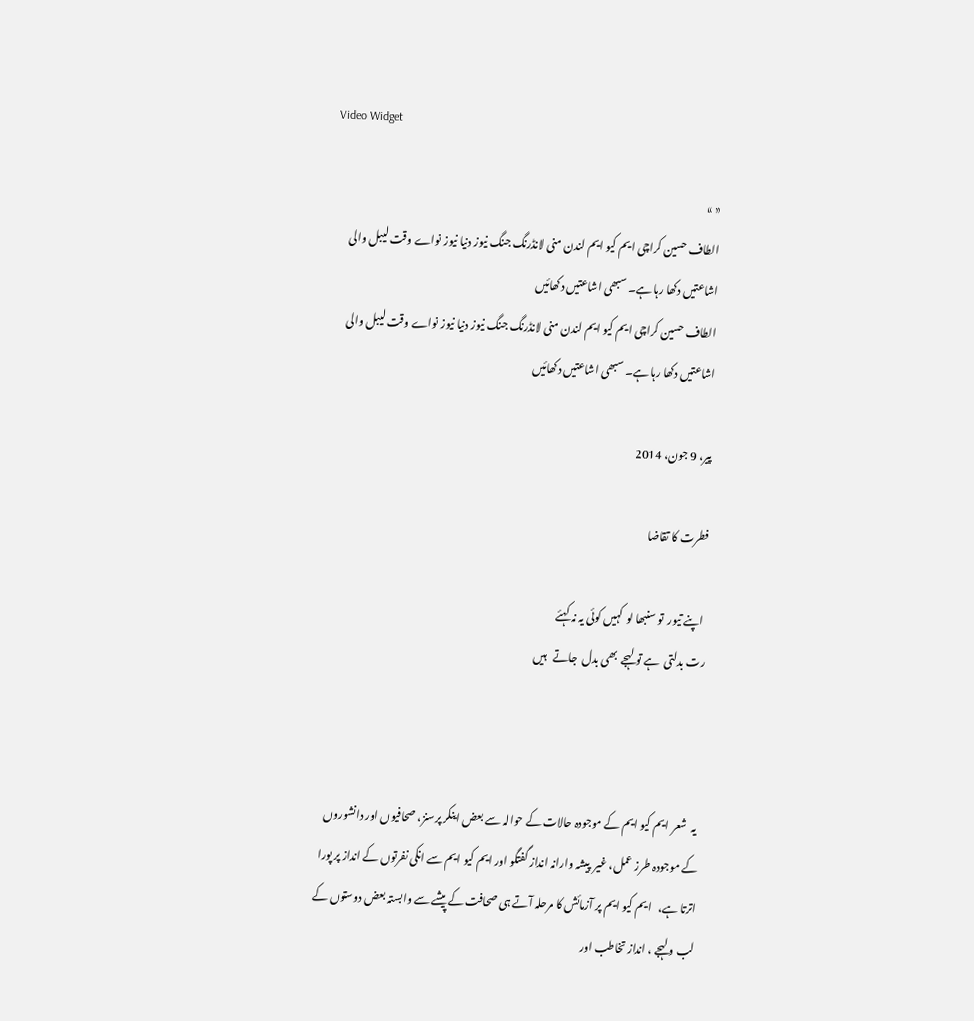Video Widget

« »
الطاف حسین کراچی ایم کیو ایم لندن منی لانڈرنگ جنگ نیوز دنیا نیوز نواے وقت لیبل والی اشاعتیں دکھا رہا ہے۔ سبھی اشاعتیں دکھائیں
الطاف حسین کراچی ایم کیو ایم لندن منی لانڈرنگ جنگ نیوز دنیا نیوز نواے وقت لیبل والی اشاعتیں دکھا رہا ہے۔ سبھی اشاعتیں دکھائیں

پیر، 9 جون، 2014

فطرت کا تقاضا

 اپنے تیور  تو سنبھا لو  کہیں کوئی یہ نہ کہئے
رت بدلتی  ہے تو لہجے  بھی بدل  جاتے   ہیں



 یہ  شعر ایم کیو ایم کے موجودہ حالات کے حوالہ سے بعض اینکر پرسنز، صحافیوں اور دانشوروں کے موجودہ طرز عمل، غیر  پیشہ وارانہ انداز گفتگو اور ایم کیو ایم سے انکی نفرتوں کے انداز پر پورا اترتا ہے،   ایم کیو ایم پر آزمائش کا مرحلہ آتے ہی صحافت کے پیشے سے وابستہ بعض دوستوں کے لب و لہجے ، انداز تخاطب اور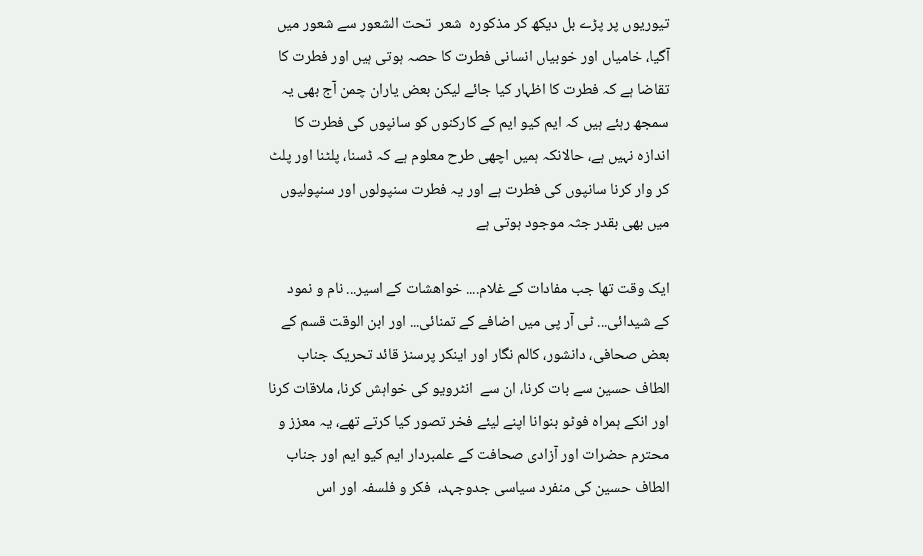تیوریوں پر پڑے بل دیکھ کر مذکورہ  شعر  تحت الشعور سے شعور میں آگیا، خامیاں اور خوبیاں انسانی فطرت کا حصہ ہوتی ہیں اور فطرت کا تقاضا ہے کہ فطرت کا اظہار کیا جائے لیکن بعض یاران چمن آج بھی یہ سمجھ رہئے ہیں کہ ایم کیو ایم کے کارکنوں کو سانپوں کی فطرت کا اندازہ نہیں ہے، حالانکہ ہمیں اچھی طرح معلوم ہے کہ ڈسنا، پلٹنا اور پلٹ کر وار کرنا سانپوں کی فطرت ہے اور یہ فطرت سنپولوں اور سنپولیوں میں بھی بقدر جثہ موجود ہوتی ہے

ایک وقت تھا جب مفادات کے غلام.... خواھشات کے اسیر... نام و نمود  کے شیدائی... ٹی آر پی میں اضافے کے تمنائی... اور ابن الوقت قسم کے بعض صحافی، دانشور، کالم نگار اور اینکر پرسنز قائد تحریک جناب  الطاف حسین سے بات کرنا، ان سے  انٹرویو کی خواہش کرنا، ملاقات کرنا اور انکے ہمراہ فوٹو بنوانا اپنے لیئے فخر تصور کیا کرتے تھے، یہ معزز و محترم حضرات اور آزادی صحافت کے علمبردار ایم کیو ایم اور جناب الطاف حسین کی منفرد سیاسی جدوجہد،  فکر و فلسفہ اور اس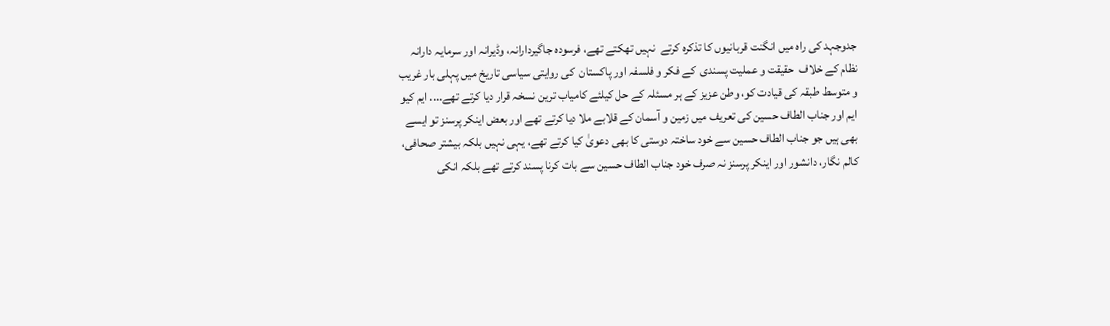جدوجہد کی راہ میں انگنت قربانیوں کا تذکرہ کرتے  نہیں تھکتے تھے، فرسودہ جاگیردارانہ، وڈیرانہ اور سرمایہ دارانہ نظام کے خلاف  حقیقت و عملیت پسندی  کے فکر و فلسفہ اور پاکستان  کی روایتی سیاسی تاریخ میں پہلی بار غریب و متوسط طبقہ کی قیادت کو، وطن عزیز کے ہر مسئلہ کے حل کیلئے کامیاب ترین نسخہ قرار دیا کرتے تھے.... ایم کیو ایم اور جناب الطاف حسین کی تعریف میں زمین و آسمان کے قلابے ملا دیا کرتے تھے اور بعض اینکر پرسنز تو ایسے بھی ہیں جو جناب الطاف حسین سے خود ساختہ دوستی کا بھی دعویٰ کیا کرتے تھے، یہی نہیں بلکہ بیشتر صحافی، کالم نگار، دانشور اور اینکر پرسنز نہ صرف خود جناب الطاف حسین سے بات کرنا پسند کرتے تھے بلکہ انکی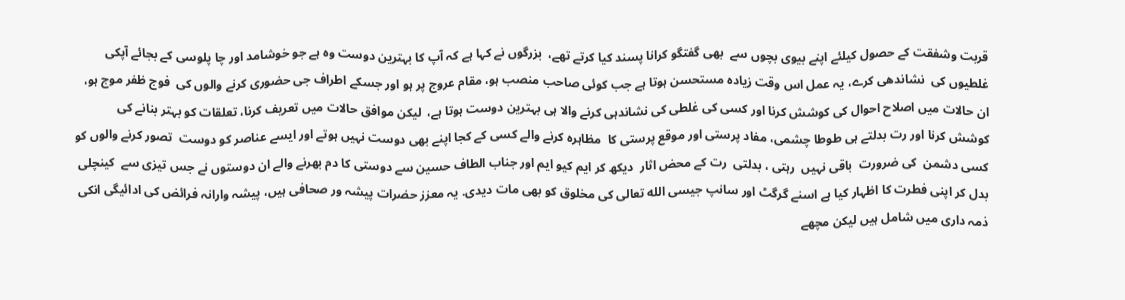قربت وشفقت کے حصول کیلئے اپنے بیوی بچوں سے  بھی گفتگو کرانا پسند کیا کرتے تھے،  بزرگوں نے کہا ہے کہ آپ کا بہترین دوست وہ ہے جو خوشامد اور چا پلوسی کے بجائے آپکی غلطیوں کی  نشاندھی کرے، یہ عمل اس وقت زیادہ مستحسن ہوتا ہے جب کوئی صاحب منصب ہو، مقام عروج پر ہو اور جسکے اطراف جی حضوری کرنے والوں کی  فوج ظفر موج ہو، ان حالات میں اصلاح احوال کی کوشش کرنا اور کسی کی غلطی کی نشاندہی کرنے والا ہی بہترین دوست ہوتا ہے،  لیکن موافق حالات میں تعریف کرنا، تعلقات کو بہتر بنانے کی کوشش کرنا اور رت بدلتے ہی طوطا چشمی، مفاد پرستی اور موقع پرستی کا  مظاہرہ کرنے والے کسی کے کجا اپنے بھی دوست نہیں ہوتے اور ایسے عناصر کو دوست  تصور کرنے والوں کو کسی دشمن  کی ضرورت  باقی نہیں  رہتی ، بدلتی  رت کے محض اثار  دیکھ کر ایم کیو ایم اور جناب الطاف حسین سے دوستی کا دم بھرنے والے ان دوستوں نے جس تیزی سے  کینچلی بدل کر اپنی فطرت کا اظہار کیا ہے اسنے گرگٹ اور سانپ جیسی الله تعالی کی مخلوق کو بھی مات دیدی. یہ معزز حضرات پیشہ ور صحافی ہیں، پیشہ وارانہ فرائض کی ادائیگی انکی ذمہ داری میں شامل ہیں لیکن مچھے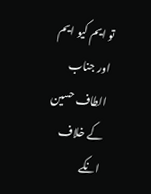تو ایم کیو ایم اور جناب الطاف حسین کے خلاف انکے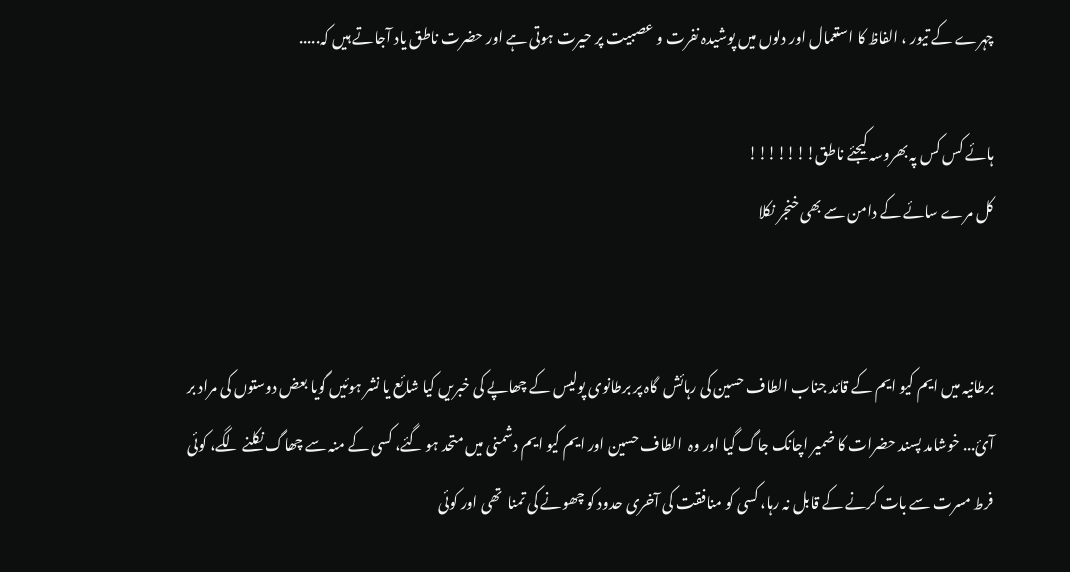چہرے کے تیور ، الفاظ کا استعمال اور دلوں میں پوشیدہ نفرت و عصبیت پر حیرت ہوتی ہے اور حضرت ناطق یاد آجاتے ہیں کہ.....

ہائے کس کس پہ بھروسہ کیجئے ناطق!!!!!!!
کل مرے سائے کے دامن سے بھی خنجر نکلا


برطانیہ میں ایم کیو ایم کے قائد جناب الطاف حسین کی رہائش  گاہ پر برطانوی پولیس کے چھاپے کی خبریں کیا شائع یا نشر ہوئیں گویا بعض دوستوں کی مراد بر آئ... خوشامد پسند حضرات کا ضمیر اچانک جاگ گیا اور وہ  الطاف حسین اور ایم کیو ایم دشمنی میں متحد ہو گئے، کسی کے منہ سے چھاگ نکلنے لگے، کوئی فرط مسرت سے بات کرنے کے قابل نہ رہا، کسی کو منافقت کی آخری حدود کو چھونے کی تمنا  تھی اور کوئی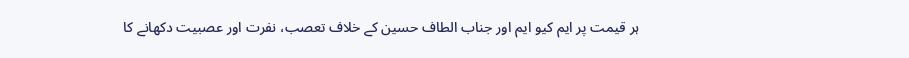ہر قیمت پر ایم کیو ایم اور جناب الطاف حسین کے خلاف تعصب، نفرت اور عصبیت دکھانے کا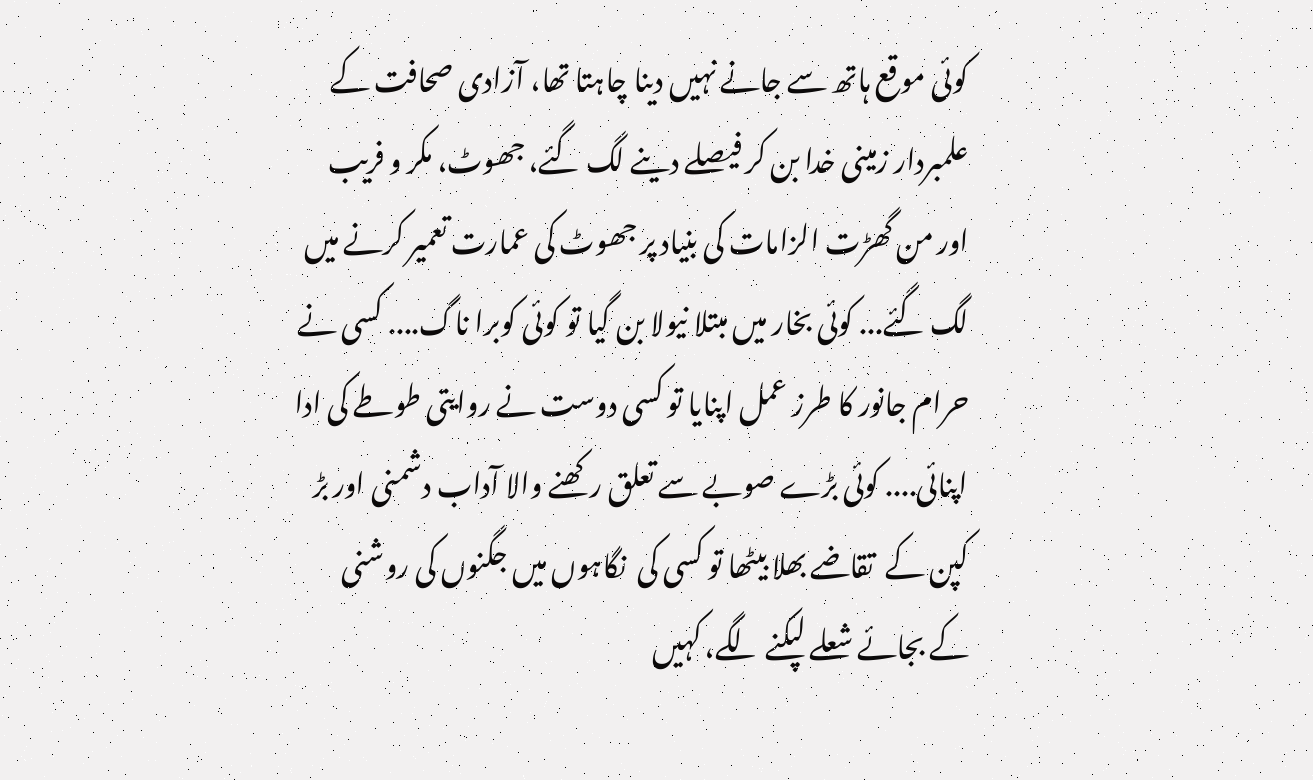کوئی موقع ہاتھ سے جانے نہیں دینا چاہتا تھا، آزادی صحافت کے علمبردار زمینی خدا بن کر فیصلے دینے لگ گئے، جھوٹ، مکر و فریب  اور من گھڑت الزامات کی بنیاد پر جھوٹ کی عمارت تعمیر کرنے میں لگ گئے... کوئی بخار میں مبتلا نیولا بن گیا تو کوئی کوبرا ناگ.... کسی نے حرام جانور کا طرز عمل اپنایا تو کسی دوست نے روایتی طوطے کی ادا اپنائی.... کوئی بڑے صوبے سے تعلق رکھنے والا آداب دشمنی اور بڑ کپن کے  تقاضے بھلا بیٹھا تو کسی کی  نگاہوں میں جگنوں کی روشنی کے بجائے شعلے لپکنے لگے، کہیں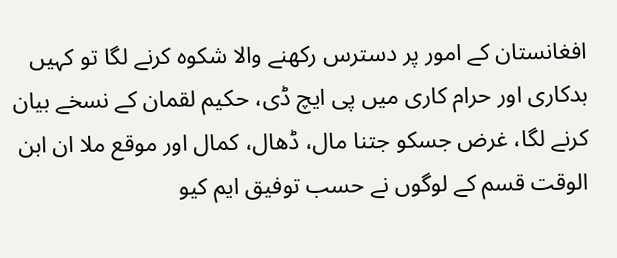افغانستان کے امور پر دسترس رکھنے والا شکوہ کرنے لگا تو کہیں بدکاری اور حرام کاری میں پی ایچ ڈی، حکیم لقمان کے نسخے بیان کرنے لگا، غرض جسکو جتنا مال، ڈھال، کمال اور موقع ملا ان ابن الوقت قسم کے لوگوں نے حسب توفیق ایم کیو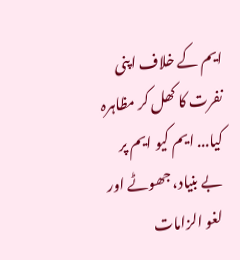ایم کے خلاف اپنی نفرت کا کھل کر مظاہرہ کیا... ایم کیو ایم پر بے بنیاد، جھوٹے اور لغو الزامات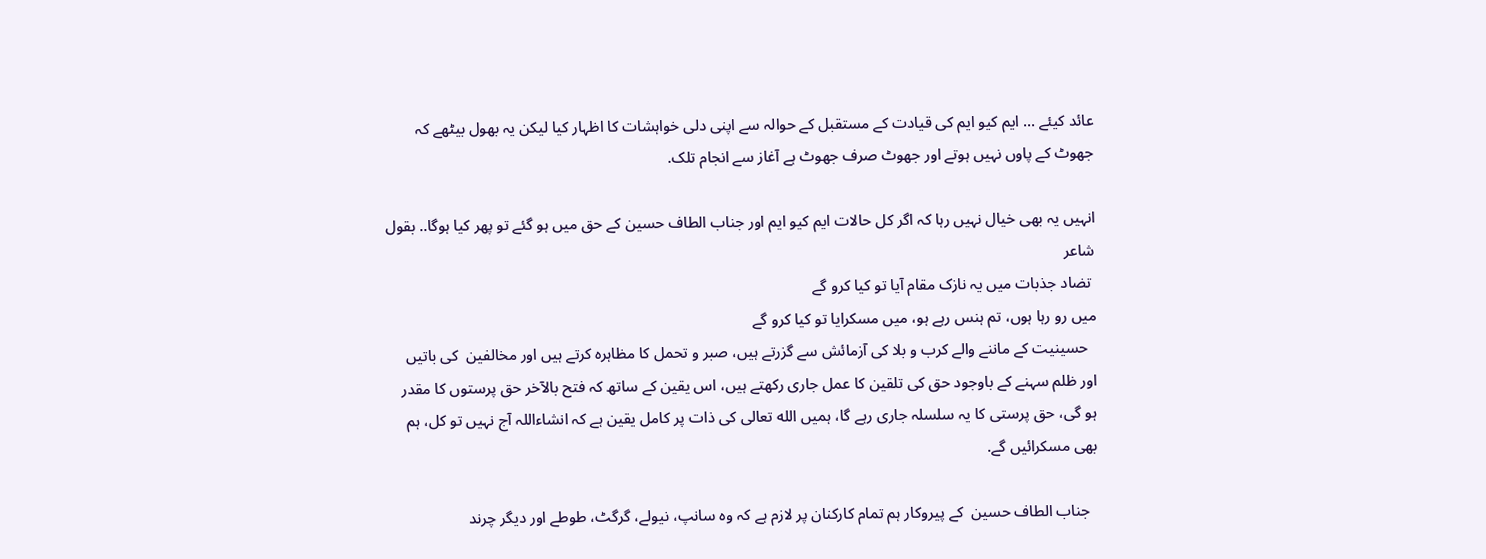عائد کیئے ... ایم کیو ایم کی قیادت کے مستقبل کے حوالہ سے اپنی دلی خواہشات کا اظہار کیا لیکن یہ بهول بیٹھے کہ جھوٹ کے پاوں نہیں ہوتے اور جھوٹ صرف جھوٹ ہے آغاز سے انجام تلک.

انہیں یہ بھی خیال نہیں رہا کہ اگر کل حالات ایم کیو ایم اور جناب الطاف حسین کے حق میں ہو گئے تو پھر کیا ہوگا.. بقول شاعر
 تضاد جذبات میں یہ نازک مقام آیا تو کیا کرو گے
میں رو رہا ہوں، تم ہنس رہے ہو، میں مسکرایا تو کیا کرو گے
  حسینیت کے ماننے والے کرب و بلا کی آزمائش سے گزرتے ہیں، صبر و تحمل کا مظاہرہ کرتے ہیں اور مخالفین  کی باتیں اور ظلم سہنے کے باوجود حق کی تلقین کا عمل جاری رکھتے ہیں، اس یقین کے ساتھ کہ فتح بالآخر حق پرستوں کا مقدر ہو گی، حق پرستی کا یہ سلسلہ جاری رہے گا، ہمیں الله تعالی کی ذات پر کامل یقین ہے کہ انشاءاللہ آج نہیں تو کل، ہم بھی مسکرائیں گے.

  جناب الطاف حسین  کے پیروکار ہم تمام کارکنان پر لازم ہے کہ وہ سانپ، نیولے، گرگٹ، طوطے اور دیگر چرند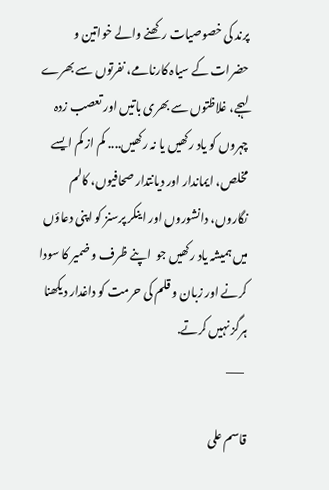پرند کی خصوصیات رکھنے والے خواتین و حضرات کے سیاہ کارنامے، نفرتوں سے بھرے لہجے، غلاظتوں سے بھری باتیں اور تعصب زدہ چہروں کو یاد رکھیں یا نہ رکھیں.... کم از کم ایسے مخلص، ایماندار اور دیانتدار صحافیوں، کالم نگاروں، دانشوروں اور اینکر پرسنز کو اپنی دعاؤں میں ہمیشہ یاد رکھیں جو  اپنے ظرف و ضمیر کا سودا کرنے اور زبان و قلم کی حرمت کو داغدار دیکھنا ہرگز نہیں کرتے.
 ___

قاسم علی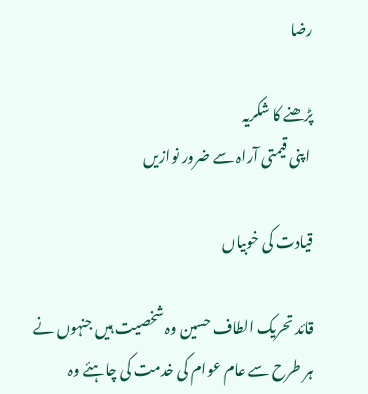رضا

پڑھنے کا شکریہ
 اپنی قیمتی آراہ سے ضرور نوازیں

قیادت کی خوبیاں

قائد تحریک الطاف حسین وہ شخصیت ہیں جنہوں نے ہر طرح سے عام عوام کی خدمت کی چاہئے وہ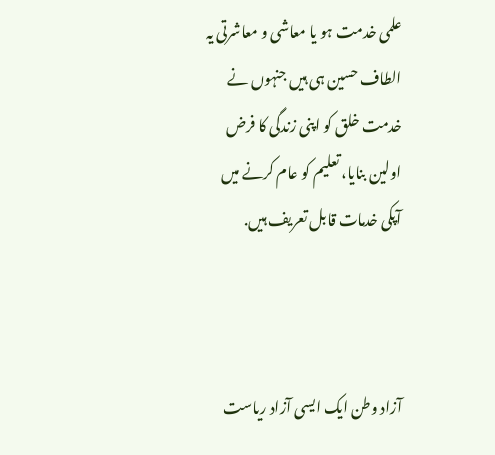علمی خدمت ہو یا معاشی و معاشرتی یہ الطاف حسین ہی ہیں جنہوں نے خدمت خلق کو اپنی زندگی کا فرض اولین بنایا، تعلیم کو عام کرنے میں آپکی خدمات قابل تعریف ہیں.



آزاد وطن ایک ایسی آزاد ریاست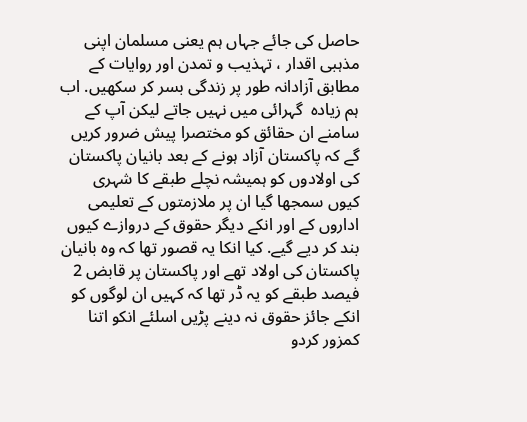حاصل کی جائے جہاں ہم یعنی مسلمان اپنی مذہبی اقدار ، تہذیب و تمدن اور روایات کے مطابق آزادانہ طور پر زندگی بسر کر سکھیں. اب ہم زیادہ  گہرائی میں نہیں جاتے لیکن آپ کے سامنے ان حقائق کو مختصرا پیش ضرور کریں گے کہ پاکستان آزاد ہونے کے بعد بانیان پاکستان کی اولادوں کو ہمیشہ نچلے طبقے کا شہری کیوں سمجھا گیا ان پر ملازمتوں کے تعلیمی اداروں کے اور انکے دیگر حقوق کے دروازے کیوں بند کر دیے گیے. کیا انکا یہ قصور تھا کہ وہ بانیان پاکستان کی اولاد تھے اور پاکستان پر قابض 2 فیصد طبقے کو یہ ڈر تھا کہ کہیں ان لوگوں کو انکے جائز حقوق نہ دینے پڑیں اسلئے انکو اتنا کمزور کردو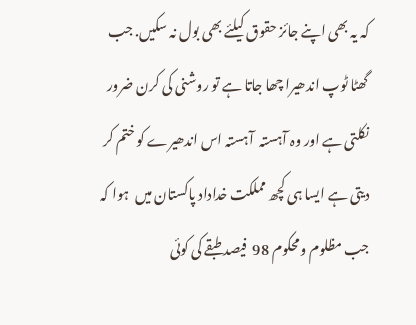کہ یہ بھی اپنے جائز حقوق کیلئے بھی بول نہ سکیں. جب گھٹا ٹوپ اندھیرا چھا جاتا ہے تو روشنی کی کرن ضرور  نکلتی ہے اور وہ آہستہ  آہستہ اس اندھیرے کو ختم کر دیتی ہے ایسا ہی کچھ مملکت خداداد پاکستان میں  ہوا کہ جب مظلوم ومحکوم 98  فیصد طبقے کی کوئی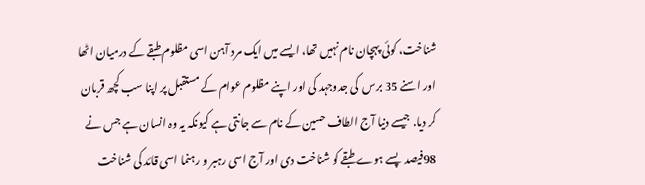شناخت، کوئی پہچان نام نہیں تھا، ایسے میں ایک مرد آہن اسی مظلوم طبقے کے درمیان اٹھا اور اسنے 35 برس  کی جدوجہد کی اور اپنے مظلوم عوام کے مستقبل پر اپنا سب کچھ قربان کر دیا. جیسے دنیا آج الطاف حسین کے نام سے جانتی ہے کیونکہ یہ وہ انسان ہے جس نے  98فیصد  پسے ہوے طبقے کو شناخت دی اور آج اسی رہبر و رہنما اسی قائد کی شناخت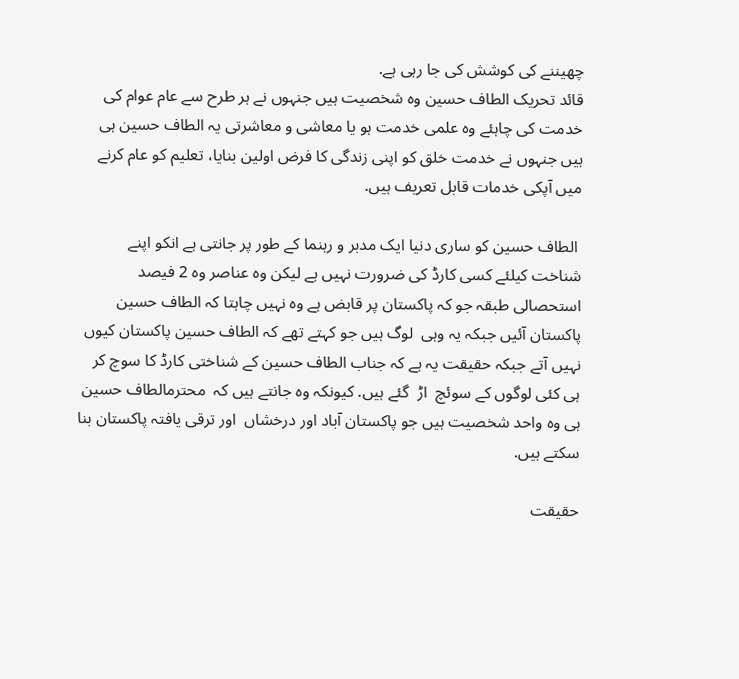چھیننے کی کوشش کی جا رہی ہے.
قائد تحریک الطاف حسین وہ شخصیت ہیں جنہوں نے ہر طرح سے عام عوام کی خدمت کی چاہئے وہ علمی خدمت ہو یا معاشی و معاشرتی یہ الطاف حسین ہی ہیں جنہوں نے خدمت خلق کو اپنی زندگی کا فرض اولین بنایا، تعلیم کو عام کرنے میں آپکی خدمات قابل تعریف ہیں.

 الطاف حسین کو ساری دنیا ایک مدبر و رہنما کے طور پر جانتی ہے انکو اپنے شناخت کیلئے کسی کارڈ کی ضرورت نہیں ہے لیکن وہ عناصر وہ 2 فیصد استحصالی طبقہ جو کہ پاکستان پر قابض ہے وہ نہیں چاہتا کہ الطاف حسین پاکستان آئیں جبکہ یہ وہی  لوگ ہیں جو کہتے تھے کہ الطاف حسین پاکستان کیوں نہیں آتے جبکہ حقیقت یہ ہے کہ جناب الطاف حسین کے شناختی کارڈ کا سوچ کر ہی کئی لوگوں کے سوئچ  اڑ  گئے ہیں. کیونکہ وہ جانتے ہیں کہ  محترمالطاف حسین ہی وہ واحد شخصیت ہیں جو پاکستان آباد اور درخشاں  اور ترقی یافتہ پاکستان بنا سکتے ہیں.

حقیقت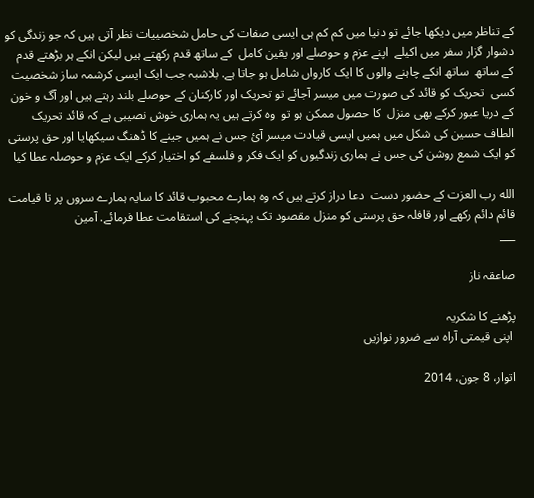کے تناظر میں دیکھا جائے تو دنیا میں کم کم ہی ایسی صفات کی حامل شخصییات نظر آتی ہیں کہ جو زندگی کو دشوار گزار سفر میں اکیلے  اپنے عزم و حوصلے اور یقین کامل  کے ساتھ قدم رکھتے ہیں لیکن انکے ہر بڑھتے قدم  کے ساتھ  ساتھ انکے چاہنے والوں کا ایک کارواں شامل ہو جاتا ہے. بلاشبہ جب ایک ایسی کرشمہ ساز شخصیت کسی  تحریک کو قائد کی صورت میں میسر آجائے تو تحریک اور کارکنان کے حوصلے بلند رہتے ہیں اور آگ و خون کے دریا عبور کرکے بھی منزل  کا حصول ممکن ہو تو  وہ کرتے ہیں یہ ہماری خوش نصیبی ہے کہ قائد تحریک الطاف حسین کی شکل میں ہمیں ایسی قیادت میسر آئ جس نے ہمیں جینے کا ڈھنگ سیکھایا اور حق پرستی کو ایک شمع روشن کی جس نے ہماری زندگیوں کو ایک فکر و فلسفے کو اختیار کرکے ایک عزم و حوصلہ عطا کیا

الله رب العزت کے حضور دست  دعا دراز کرتے ہیں کہ وہ ہمارے محبوب قائد کا سایہ ہمارے سروں پر تا قیامت  قائم دائم رکھے اور قافلہ حق پرستی کو منزل مقصود تک پہنچنے کی استقامت عطا فرمائے. آمین
___

صاعقہ ناز

پڑھنے کا شکریہ
 اپنی قیمتی آراہ سے ضرور نوازیں

اتوار، 8 جون، 2014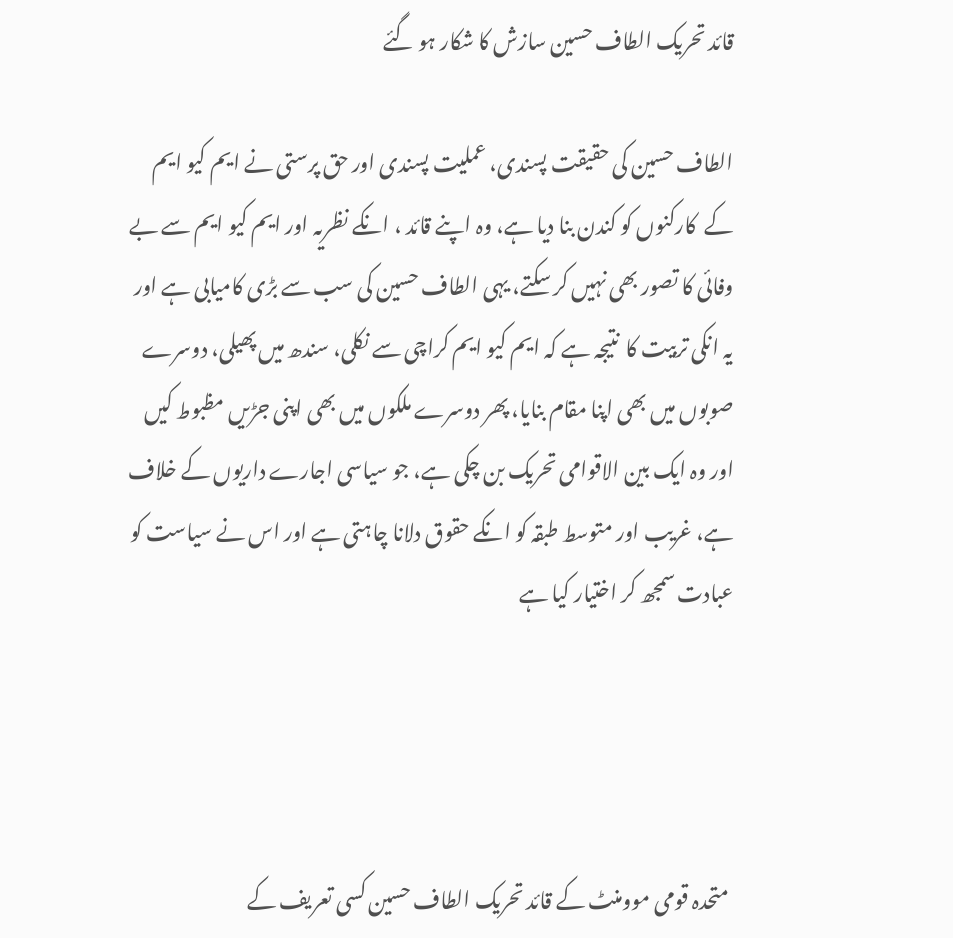قائد تحریک الطاف حسین سازش کا شکار ہو گئے

الطاف حسین کی حقیقت پسندی، عملیت پسندی اور حق پرستی نے ایم کیو ایم کے  کارکنوں کو کندن بنا دیا ہے، وہ اپنے قائد ، انکے نظریہ اور ایم کیو ایم سے بے وفائی کا تصور بھی نہیں کر سکتے، یہی الطاف حسین کی سب سے بڑی کامیابی ہے اور یہ انکی تربیت کا  نتیجہ ہے کہ ایم کیو ایم کراچی سے نکلی، سندھ میں پھیلی، دوسرے صوبوں میں بھی اپنا مقام بنایا، پھر دوسرے ملکوں میں بھی اپنی جڑیں مظبوط کیں اور وہ ایک بین الاقوامی تحریک بن چکی ہے، جو سیاسی اجارے داریوں کے خلاف ہے، غریب اور متوسط طبقہ کو انکے حقوق دلانا چاہتی ہے اور اس نے سیاست کو عبادت سمجھ کر اختیار کیا ہے




 متحدہ قومی موومنٹ کے قائد تحریک الطاف حسین کسی تعریف کے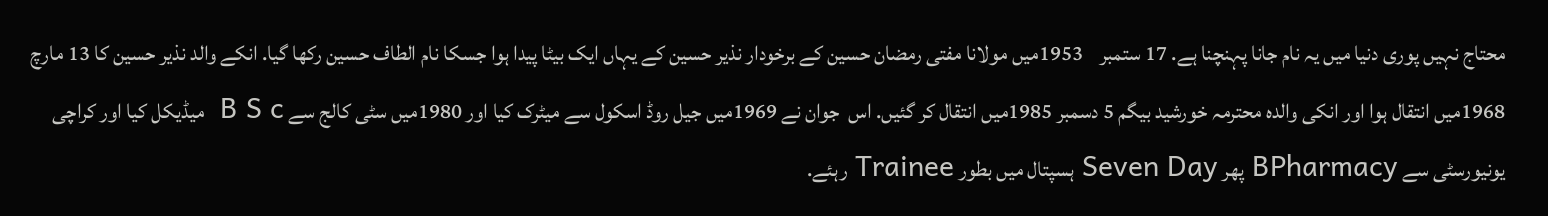محتاج نہیں پوری دنیا میں یہ نام جانا پہنچنا ہے. 17 ستمبر    1953میں مولانا مفتی رمضان حسین کے برخودار نذیر حسین کے یہاں ایک بیٹا پیدا ہوا جسکا نام الطاف حسین رکھا گیا. انکے والد نذیر حسین کا 13 مارچ 1968میں انتقال ہوا اور انکی والدہ محترمہ خورشید بیگم 5 دسمبر 1985میں انتقال کر گئیں. اس  جوان نے 1969میں جیل روڈ اسکول سے میٹرک کیا اور 1980میں سٹی کالج سے B S c  میڈیکل کیا اور کراچی یونیورسٹی سے BPharmacy پھر Seven Day ہسپتال میں بطور Trainee رہئے.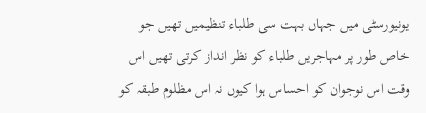یونیورسٹی میں جہاں بہت سی طلباء تنظیمیں تھیں جو خاص طور پر مہاجریں طلباء کو نظر انداز کرتی تھیں اس وقت اس نوجوان کو احساس ہوا کیوں نہ اس مظلوم طبقہ کو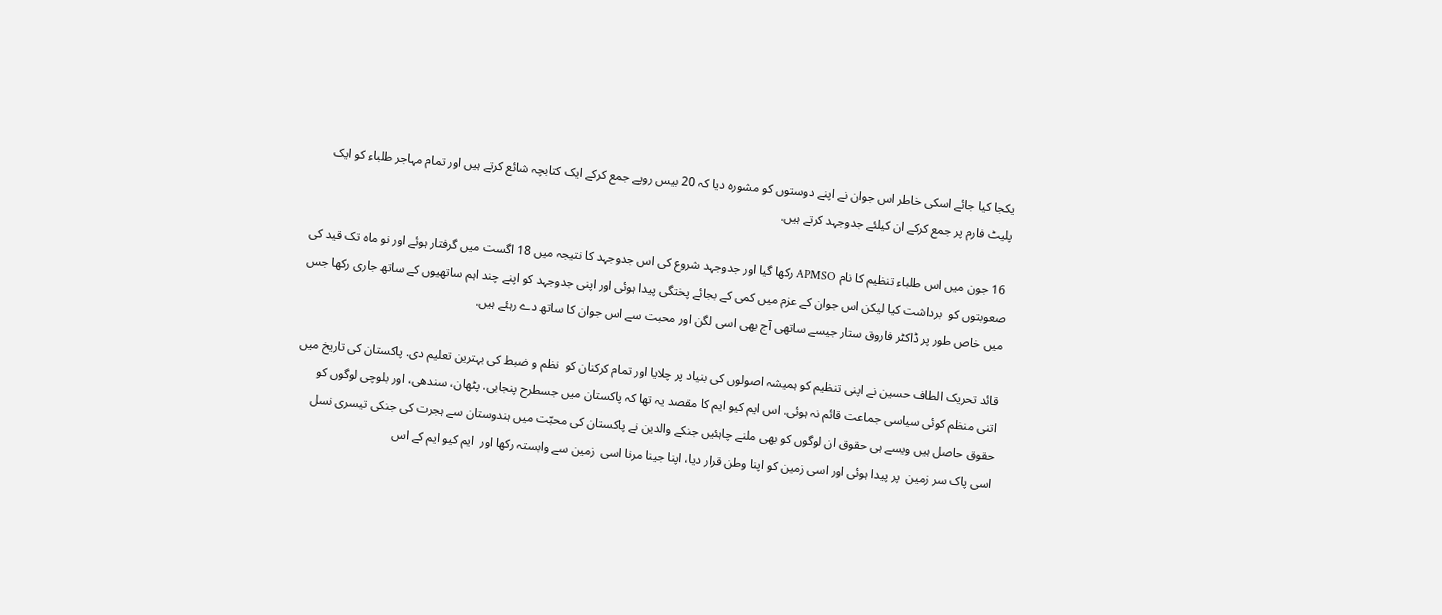یکجا کیا جائے اسکی خاطر اس جوان نے اپنے دوستوں کو مشوره دیا کہ 20 بیس روپے جمع کرکے ایک کتابچہ شائع کرتے ہیں اور تمام مہاجر طلباء کو ایک پلیٹ فارم پر جمع کرکے ان کیلئے جدوجہد کرتے ہیں.

 16 جون میں اس طلباء تنظیم کا نام APMSO رکھا گیا اور جدوجہد شروع کی اس جدوجہد کا نتیجہ میں 18 اگست میں گرفتار ہوئے اور نو ماہ تک قید کی صعوبتوں کو  برداشت کیا لیکن اس جوان کے عزم میں کمی کے بجائے پختگی پیدا ہوئی اور اپنی جدوجہد کو اپنے چند اہم ساتھیوں کے ساتھ جاری رکھا جس میں خاص طور پر ڈاکٹر فاروق ستار جیسے ساتھی آج بھی اسی لگن اور محبت سے اس جوان کا ساتھ دے رہئے ہیں.

قائد تحریک الطاف حسین نے اپنی تنظیم کو ہمیشہ اصولوں کی بنیاد پر چلایا اور تمام کرکنان کو  نظم و ضبط کی بہترین تعلیم دی. پاکستان کی تاریخ میں اتنی منظم کوئی سیاسی جماعت قائم نہ ہوئی. اس ایم کیو ایم کا مقصد یہ تھا کہ پاکستان میں جسطرح پنجابی. پٹھان، سندھی، اور بلوچی لوگوں کو حقوق حاصل ہیں ویسے ہی حقوق ان لوگوں کو بھی ملنے چاہئیں جنکے والدین نے پاکستان کی محبّت میں ہندوستان سے ہجرت کی جنکی تیسری نسل اسی پاک سر زمین  پر پیدا ہوئی اور اسی زمین کو اپنا وطن قرار دیا، اپنا جینا مرنا اسی  زمین سے وابستہ رکھا اور  ایم کیو ایم کے اس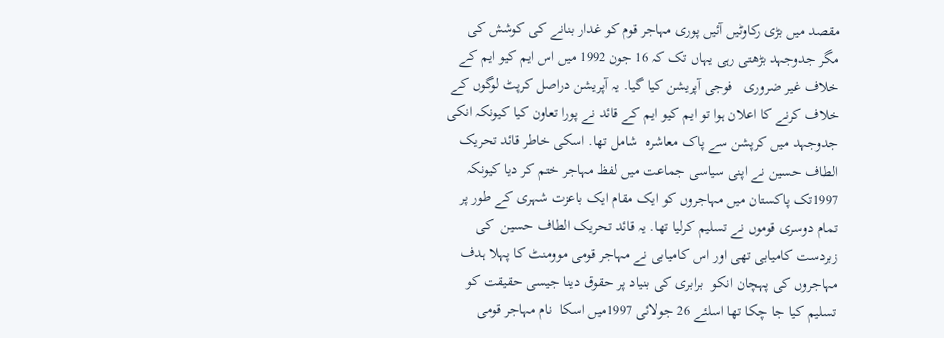مقصد میں بڑی رکاوٹیں آئیں پوری مہاجر قوم کو غدار بنانے کی کوشش کی مگر جدوجہد بڑھتی رہی یہاں تک کہ 16 جون 1992 میں اس ایم کیو ایم کے خلاف غیر ضروری   فوجی آپریشن کیا گیا. یہ آپریشن دراصل کرپٹ لوگوں کے خلاف کرنے کا اعلان ہوا تو ایم کیو ایم کے قائد نے پورا تعاون کیا کیونکہ انکی جدوجہد میں کرپشن سے پاک معاشرہ  شامل تھا. اسکی خاطر قائد تحریک الطاف حسین نے اپنی سیاسی جماعت میں لفظ مہاجر ختم کر دیا کیونکہ 1997تک پاکستان میں مہاجروں کو ایک مقام ایک باعزت شہری کے طور پر تمام دوسری قوموں نے تسلیم کرلیا تھا. یہ قائد تحریک الطاف حسین  کی زبردست کامیابی تھی اور اس کامیابی نے مہاجر قومی موومنٹ کا پہلا ہدف مہاجروں کی پہچان انکو  برابری کی بنیاد پر حقوق دینا جیسی حقیقت کو تسلیم کیا جا چکا تھا اسلئے 26 جولائی 1997میں اسکا  نام مہاجر قومی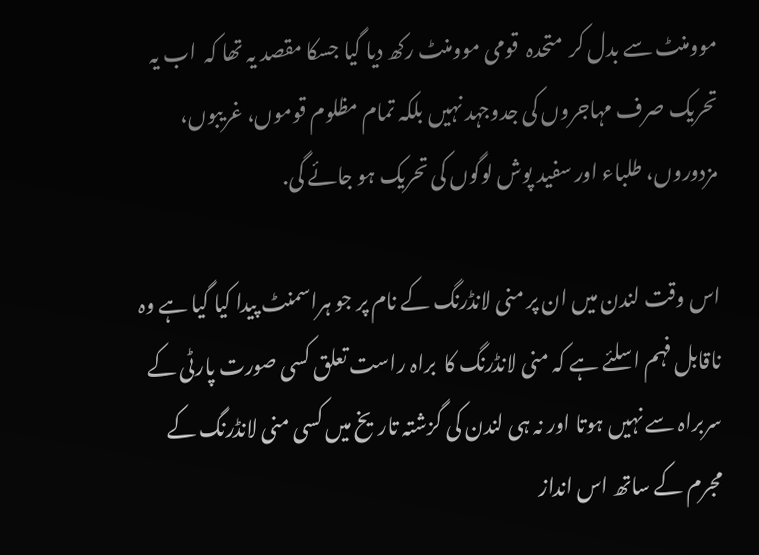موومنٹ سے بدل کر  متحدہ  قومی موومنٹ رکھ دیا گیا جسکا مقصد یہ تھا کہ  اب یہ تحریک صرف مہاجروں کی جدوجہد نہیں بلکہ تمام مظلوم قوموں، غریبوں، مزدوروں، طلباء اور سفید پوش لوگوں کی تحریک ہو جائے گی.

اس وقت لندن میں ان پر منی لانڈرنگ کے نام پر جو ہراسمنٹ پیدا کیا گیا ہے وہ ناقابل فہم اسلئے ہے کہ منی لانڈرنگ کا  براہ راست تعلق کسی صورت پارٹی کے سربراہ سے نہیں ہوتا اور نہ ہی لندن کی گزشتہ تاریخ میں کسی منی لانڈرنگ کے مجرم کے ساتھ اس انداز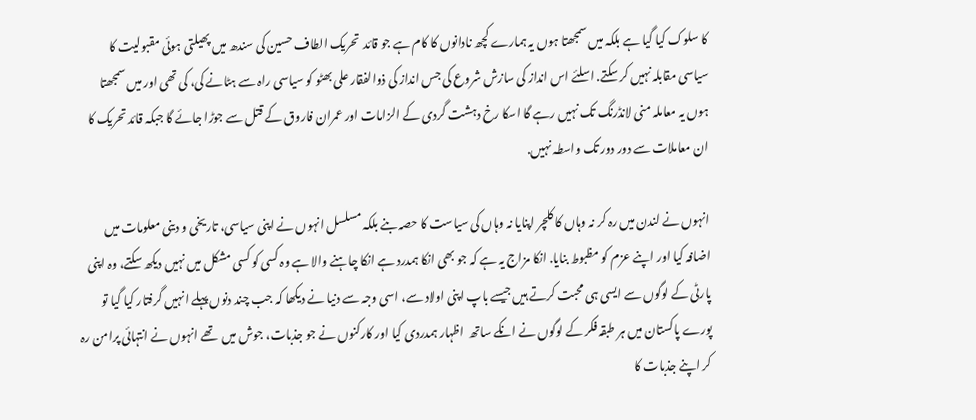کا سلوک کیا گیا ہے بلکہ میں سمجھتا ہوں یہ ہمارے کچھ نادانوں کا کام ہے جو قائد  تحریک الطاف حسین کی سندھ میں پھیلتی ہوئی مقبولیت کا سیاسی مقابلہ نہیں کر سکتے. اسلئے اس انداز کی سازش شروع کی جس انداز کی ذوالفقار علی بھٹو کو سیاسی راہ سے ہٹانے کی، کی تھی اور میں سمجھتا ہوں یہ معاملہ منی لانڈرنگ تک نہیں رہے گا اسکا رخ دہشت گردی کے الزامات اور عمران فاروق کے قتل سے جوڑا جائے گا جبکہ قائد تحریک کا ان معاملات سے دور دور تک واسطہ نہیں.

انہوں نے لندن میں رہ کر نہ وہاں کا کلچر اپنایا نہ وہاں کی سیاست کا حصہ بنے بلکہ مسلسل انہوں نے اپنی سیاسی، تاریخی و دینی معلومات میں اضافہ کیا اور اپنے عزم کو مظبوط بنایا. انکا مزاج یہ ہے کہ جو بھی انکا ہمدرد ہے انکا چاہنے والا ہے وہ کسی کو کسی مشکل میں نہیں دیکھ سکتے، وہ اپنی پارٹی کے لوگوں سے ایسی ہی محبت کرتے ہیں جیسے باپ اپنی اولاد سے، اسی وجہ سے دنیا نے دیکھا کہ جب چند دنوں پہلے انہیں گرفتار کیا گیا تو پورے پاکستان میں ہر طبقہ فکر کے لوگوں نے انکے ساتھ  اظہار ہمدردی کیا اور کارکنوں نے جو جذبات، جوش میں  تھے انہوں نے انتہائی پرامن رہ کر اپنے جذبات کا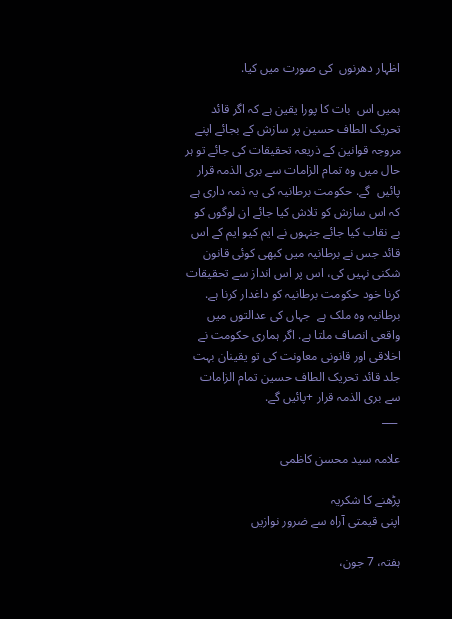اظہار دھرنوں  کی صورت میں کیا.

ہمیں اس  بات کا پورا یقین ہے کہ اگر قائد تحریک الطاف حسین پر سازش کے بجائے اپنے مروجہ قوانین کے ذریعہ تحقیقات کی جائے تو ہر حال میں وہ تمام الزامات سے بری الذمہ قرار پائیں  گے. حکومت برطانیہ کی یہ ذمہ داری ہے کہ اس سازش کو تلاش کیا جائے ان لوگوں کو بے نقاب کیا جائے جنہوں نے ایم کیو ایم کے اس قائد جس نے برطانیہ میں کبھی کوئی قانون شکنی نہیں کی، اس پر اس انداز سے تحقیقات کرنا خود حکومت برطانیہ کو داغدار کرنا ہے. برطانیہ وہ ملک ہے  جہاں کی عدالتوں میں واقعی انصاف ملتا ہے. اگر ہماری حکومت نے اخلاقی اور قانونی معاونت کی تو یقینان بہت جلد قائد تحریک الطاف حسین تمام الزامات سے بری الذمہ قرار +پائیں گے.
 ___

علامہ سید محسن کاظمی

پڑھنے کا شکریہ
اپنی قیمتی آراہ سے ضرور نوازیں

ہفتہ، 7 جون،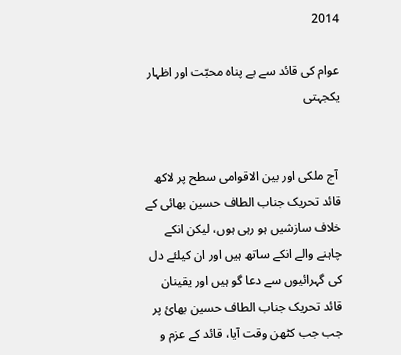2014

عوام کی قائد سے بے پناہ محبّت اور اظہار یکجہتی


 آج ملکی اور بین الاقوامی سطح پر لاکھ قائد تحریک جناب الطاف حسین بھائی کے خلاف سازشیں ہو رہی ہوں، لیکن انکے چاہنے والے انکے ساتھ ہیں اور ان کیلئے دل کی گہرائیوں سے دعا گو ہیں اور یقینان قائد تحریک جناب الطاف حسین بھائ پر جب جب کٹھن وقت آیا، قائد کے عزم و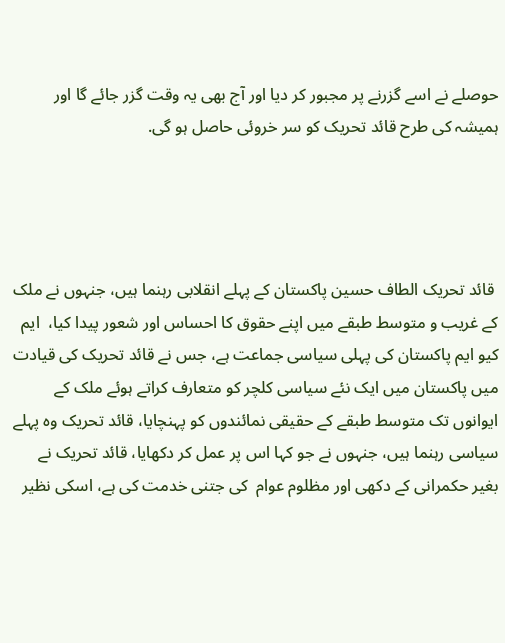حوصلے نے اسے گزرنے پر مجبور کر دیا اور آج بھی یہ وقت گزر جائے گا اور ہمیشہ کی طرح قائد تحریک کو سر خروئی حاصل ہو گی.




 قائد تحریک الطاف حسین پاکستان کے پہلے انقلابی رہنما ہیں، جنہوں نے ملک کے غریب و متوسط طبقے میں اپنے حقوق کا احساس اور شعور پیدا کیا،  ایم کیو ایم پاکستان کی پہلی سیاسی جماعت ہے، جس نے قائد تحریک کی قیادت میں پاکستان میں ایک نئے سیاسی کلچر کو متعارف کراتے ہوئے ملک کے ایوانوں تک متوسط طبقے کے حقیقی نمائندوں کو پہنچایا، قائد تحریک وہ پہلے سیاسی رہنما ہیں، جنہوں نے جو کہا اس پر عمل کر دکھایا، قائد تحریک نے  بغیر حکمرانی کے دکھی اور مظلوم عوام  کی جتنی خدمت کی ہے، اسکی نظیر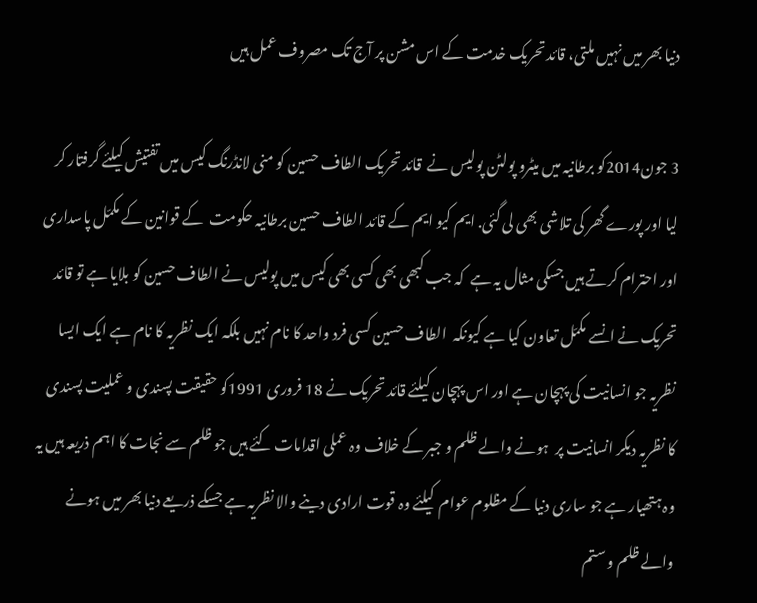دنیا بھر میں نہیں ملتی، قائد تحریک خدمت کے اس مشن پر آج تک مصروف عمل ہیں

3 جون2014کو برطانیہ میں میٹرو پولٹن پولیس نے  قائد تحریک الطاف حسین کو منی لانڈرنگ کیس میں تفتیش کیلئے گرفتار کر لیا اور پورے گھر کی تلاشی بھی لی گئی. ایم کیو ایم کے قائد الطاف حسین برطانیہ حکومت  کے قوانین کے مکمّل پاسداری اور احترام کرتے ہیں جسکی مثال یہ ہے  کہ جب کبھی بھی کسی بھی کیس میں پولیس نے الطاف حسین کو بلایا ہے تو قائد تحریک نے انسے مکمّل تعاون کیا ہے کیونکہ  الطاف حسین کسی فرد واحد کا نام نہیں بلکہ ایک نظریہ کا نام ہے ایک ایسا نظریہ جو انسانیت کی پہچان ہے اور اس پہچان کیلئے قائد تحریک نے 18 فروری 1991کو حقیقت پسندی و عملیت پسندی کا نظریہ دیکر انسانیت پر  ہونے والے ظلم و جبر کے خلاف وہ عملی اقدامات کئے ہیں جو ظلم سے نجات کا اہم ذریعہ ہیں یہ وہ ہتھیار ہے جو ساری دنیا کے مظلوم عوام  کیلئے وہ قوت ارادی دینے والا نظریہ ہے جسکے ذریعے دنیا بھر میں ہونے والے ظلم و ستم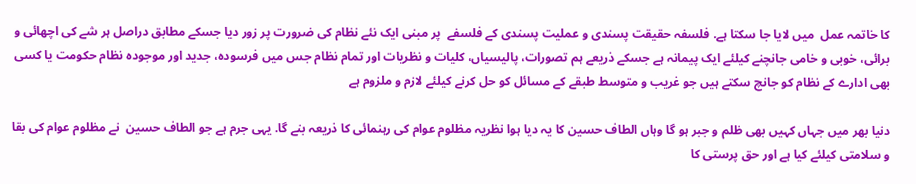کا خاتمہ عمل  میں لایا جا سکتا ہے. فلسفہ حقیقت پسندی و عملیت پسندی کے فلسفے  پر مبنی ایک نئے نظام کی ضرورت پر زور دیا جسکے مطابق دراصل ہر شے کی اچھائی و برائی، خوبی و خامی جانچنے کیلئے ایک پیمانہ ہے جسکے ذریعے ہم تصورات، پالیسیاں، کلیات و نظریات اور تمام نظام جس میں فرسودہ، جدید اور موجودہ نظام حکومت یا کسی بھی ادارے کے نظام کو جانچ سکتے ہیں جو غریب و متوسط طبقے کے مسائل کو حل کرنے کیلئے لازم و ملزوم ہے

دنیا بھر میں جہاں کہیں بھی ظلم و جبر ہو گا وہاں الطاف حسین کا یہ دیا ہوا نظریہ مظلوم عوام کی رہنمائی کا ذریعہ بنے گا. یہی جرم ہے جو الطاف حسین  نے مظلوم عوام کی بقا و سلامتی کیلئے کیا ہے اور حق پرستی کا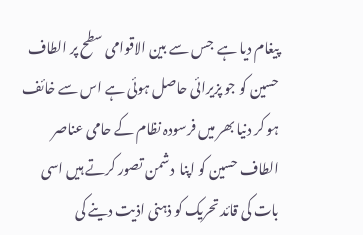پیغام دیا ہے  جس سے بین الاقوامی سطح پر الطاف حسین کو جو پزیرائی حاصل ہوئی ہے اس سے خائف ہو کر دنیا بھر میں فرسودہ نظام کے حامی عناصر الطاف حسین کو اپنا  دشمن تصور کرتے ہیں اسی بات کی قائد تحریک کو ذہنی اذیت دینے کی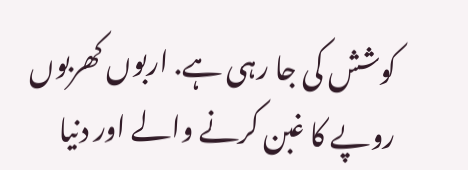کوشش کی جا رہی ہے. اربوں کھربوں روپے کا غبن کرنے والے اور دنیا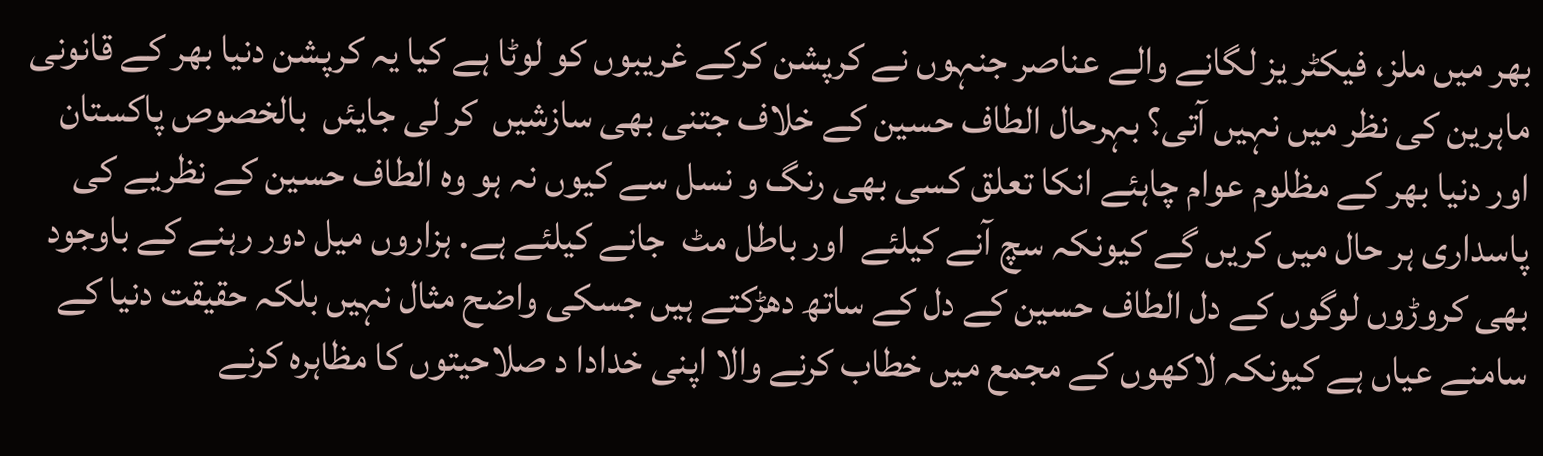بھر میں ملز، فیکٹر یز لگانے والے عناصر جنہوں نے کرپشن کرکے غریبوں کو لوٹا ہے کیا یہ کرپشن دنیا بھر کے قانونی ماہرین کی نظر میں نہیں آتی؟ بہرحال الطاف حسین کے خلاف جتنی بھی سازشیں  کر لی جایئں  بالخصوص پاکستان اور دنیا بھر کے مظلوم عوام چاہئے انکا تعلق کسی بھی رنگ و نسل سے کیوں نہ ہو وہ الطاف حسین کے نظریے کی پاسداری ہر حال میں کریں گے کیونکہ سچ آنے کیلئے  اور باطل مٹ  جانے کیلئے ہے. ہزاروں میل دور رہنے کے باوجود بھی کروڑوں لوگوں کے دل الطاف حسین کے دل کے ساتھ دھڑکتے ہیں جسکی واضح مثال نہیں بلکہ حقیقت دنیا کے سامنے عیاں ہے کیونکہ لاکھوں کے مجمع میں خطاب کرنے والا اپنی خدادا د صلاحیتوں کا مظاہرہ کرنے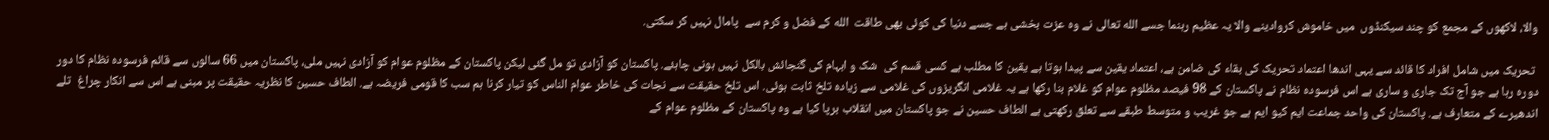والا، لاکھوں کے مجمع کو چند سیکنڈوں  میں خاموش کروادینے والا یہ عظیم رہنما جسے الله تعالی نے وہ عزت بخشی ہے جسے دنیا کی کوئی بھی طاقت  الله کے فضل و کرم سے  پامال نہیں کر سکتی.

 تحریک میں شامل افراد کا قائد سے یہی اندھا اعتماد تحریک کی بقاء کی ضامن ہے، اعتماد یقین سے پیدا ہوتا ہے یقین کا مطلب ہے کسی قسم کی  شک و ابہام کی گنجائش بالکل نہیں ہونی چاہئے. پاکستان کو آزادی تو مل گئی لیکن پاکستان کے مظلوم عوام کو آزادی نہیں ملی، پاکستان میں 66 سالوں سے قائم فرسودہ نظام کا دور دورہ رہا ہے جو آج تک جاری و ساری ہے اس فرسودہ نظام نے پاکستان کے 98 فیصد مظلوم عوام کو غلام بنا رکھا ہے یہ غلامی انگریزوں کی غلامی سے زیادہ تلخ ثابت ہوئی. اس تلخ حقیقت سے نجات کی خاطر عوام الناس کو تیار کرنا ہم سب کا قومی فریضہ ہے. الطاف حسین کا نظریہ حقیقت پر مبنی ہے اس سے انکار چراغ  تلے اندھیرے کے متعارف ہے. پاکستان کی واحد جماعت ایم کیو ایم ہے جو غریب و متوسط طبقے سے تعلق رکھتی ہے الطاف حسین نے جو پاکستان میں انقلاب برپا کیا ہے وہ پاکستان کے مظلوم عوام کے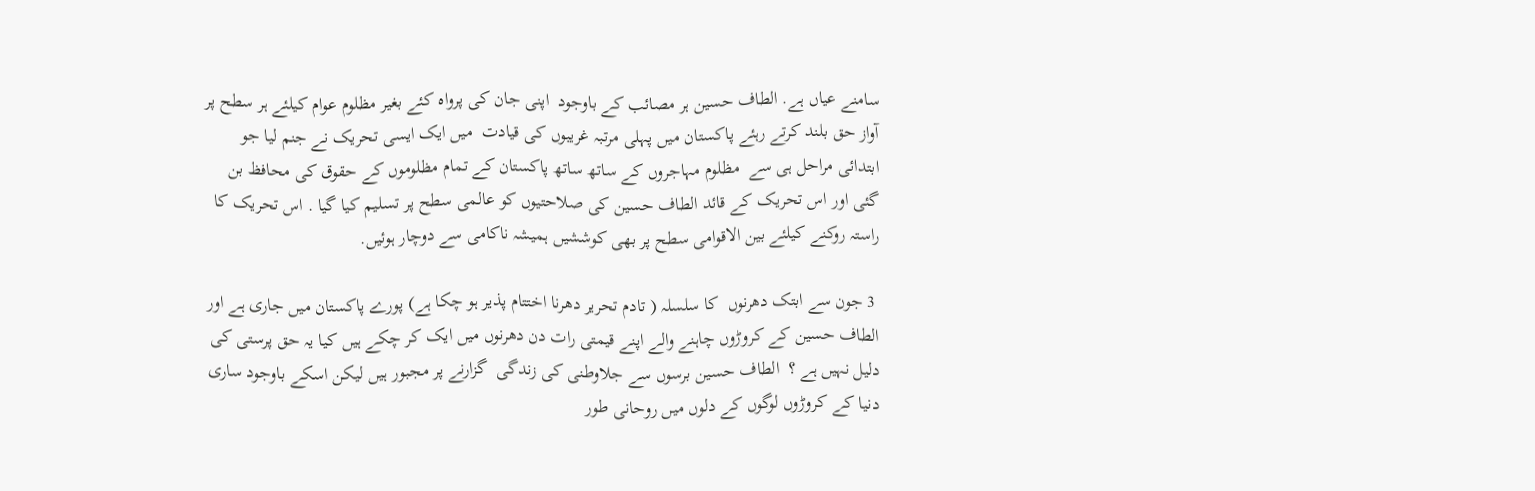سامنے عیاں ہے. الطاف حسین ہر مصائب کے باوجود  اپنی جان کی پرواہ کئے بغیر مظلوم عوام کیلئے ہر سطح پر آواز حق بلند کرتے رہئے پاکستان میں پہلی مرتبہ غریبوں کی قیادت  میں ایک ایسی تحریک نے جنم لیا جو ابتدائی مراحل ہی سے  مظلوم مہاجروں کے ساتھ ساتھ پاکستان کے تمام مظلوموں کے حقوق کی محافظ بن گئی اور اس تحریک کے قائد الطاف حسین کی صلاحتیوں کو عالمی سطح پر تسلیم کیا گیا . اس تحریک کا راستہ روکنے کیلئے بین الاقوامی سطح پر بھی کوششیں ہمیشہ ناکامی سے دوچار ہوئیں.

 3 جون سے ابتک دھرنوں  کا سلسلہ ( تادم تحریر دھرنا اختتام پذیر ہو چکا ہے) پورے پاکستان میں جاری ہے اور الطاف حسین کے کروڑوں چاہنے والے اپنے قیمتی رات دن دھرنوں میں ایک کر چکے ہیں کیا یہ حق پرستی کی دلیل نہیں ہے ؟  الطاف حسین برسوں سے جلاوطنی کی زندگی  گزارنے پر مجبور ہیں لیکن اسکے باوجود ساری دنیا کے کروڑوں لوگوں کے دلوں میں روحانی طور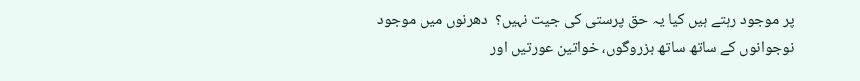پر موجود رہتے ہیں کیا یہ حق پرستی کی جیت نہیں؟  دھرنوں میں موجود نوجوانوں کے ساتھ ساتھ بزروگوں، خواتین عورتیں اور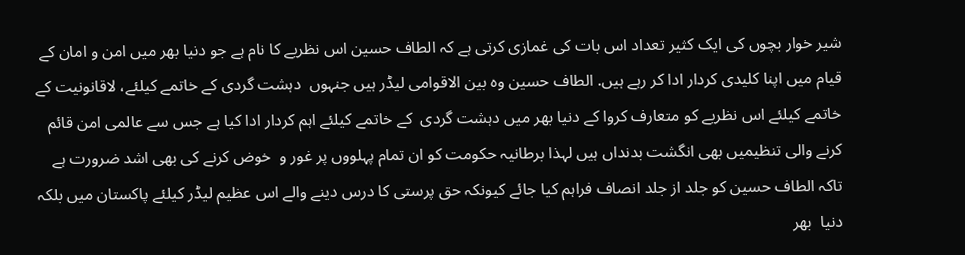شیر خوار بچوں کی ایک کثیر تعداد اس بات کی غمازی کرتی ہے کہ الطاف حسین اس نظریے کا نام ہے جو دنیا بھر میں امن و امان کے قیام میں اپنا کلیدی کردار ادا کر رہے ہیں. الطاف حسین وہ بین الاقوامی لیڈر ہیں جنہوں  دہشت گردی کے خاتمے کیلئے، لاقانونیت کے خاتمے کیلئے اس نظریے کو متعارف کروا کے دنیا بھر میں دہشت گردی  کے خاتمے کیلئے اہم کردار ادا کیا ہے جس سے عالمی امن قائم کرنے والی تنظیمیں بھی انگشت بدنداں ہیں لہذا برطانیہ حکومت کو ان تمام پہلووں پر غور و  خوض کرنے کی بھی اشد ضرورت ہے تاکہ الطاف حسین کو جلد از جلد انصاف فراہم کیا جائے کیونکہ حق پرستی کا درس دینے والے اس عظیم لیڈر کیلئے پاکستان میں بلکہ دنیا  بھر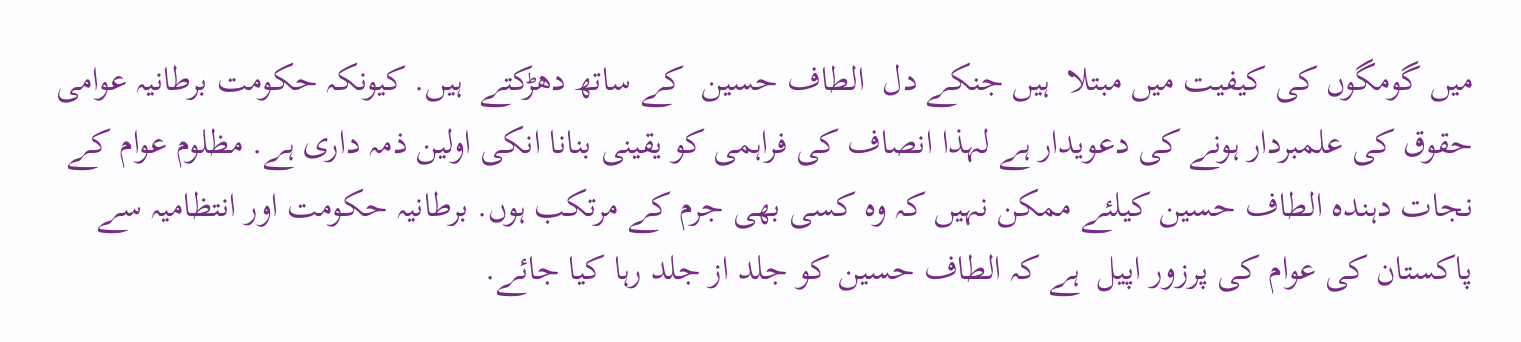میں گومگوں کی کیفیت میں مبتلا  ہیں جنکے دل  الطاف حسین  کے ساتھ دھڑکتے  ہیں. کیونکہ حکومت برطانیہ عوامی حقوق کی علمبردار ہونے کی دعویدار ہے لہذا انصاف کی فراہمی کو یقینی بنانا انکی اولین ذمہ داری ہے. مظلوم عوام کے نجات دہندہ الطاف حسین کیلئے ممکن نہیں کہ وہ کسی بھی جرم کے مرتکب ہوں. برطانیہ حکومت اور انتظامیہ سے پاکستان کی عوام کی پرزور اپیل  ہے کہ الطاف حسین کو جلد از جلد رہا کیا جائے.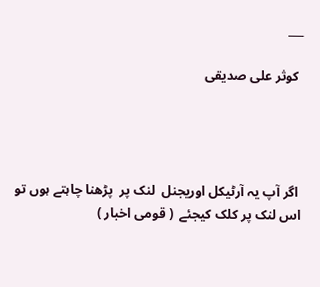___

 کوثر علی صدیقی




 اگر آپ یہ آرٹیکل اوریجنل  لنک پر  پڑھنا چاہتے ہوں تو  اس لنک پر کلک کیجئے  ( قومی اخبار )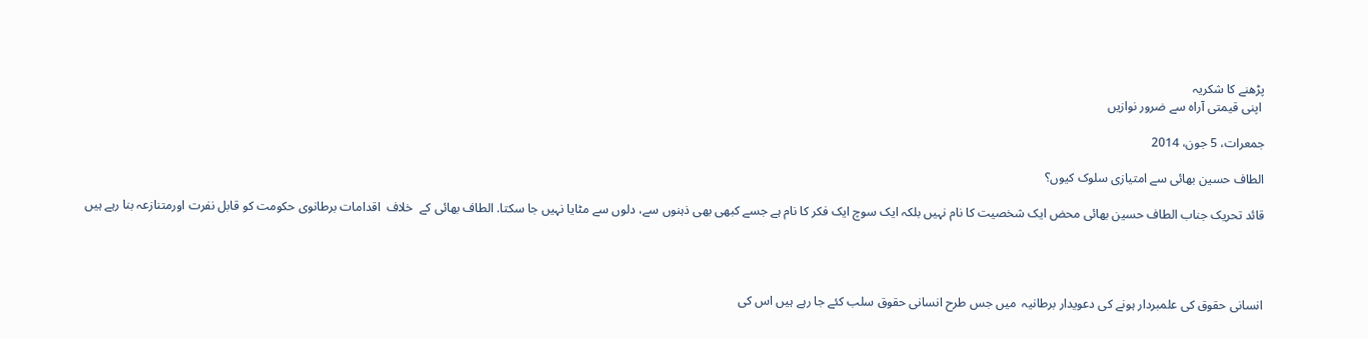پڑھنے کا شکریہ
 اپنی قیمتی آراہ سے ضرور نوازیں

جمعرات، 5 جون، 2014

الطاف حسین بھائی سے امتیازی سلوک کیوں؟

قائد تحریک جناب الطاف حسین بھائی محض ایک شخصیت کا نام نہیں بلکہ ایک سوچ ایک فکر کا نام ہے جسے کبھی بھی ذہنوں سے، دلوں سے مٹایا نہیں جا سکتا. الطاف بھائی کے  خلاف  اقدامات برطانوی حکومت کو قابل نفرت اورمتنازعہ بنا رہے ہیں




انسانی حقوق کی علمبردار ہونے کی دعویدار برطانیہ  میں جس طرح انسانی حقوق سلب کئے جا رہے ہیں اس کی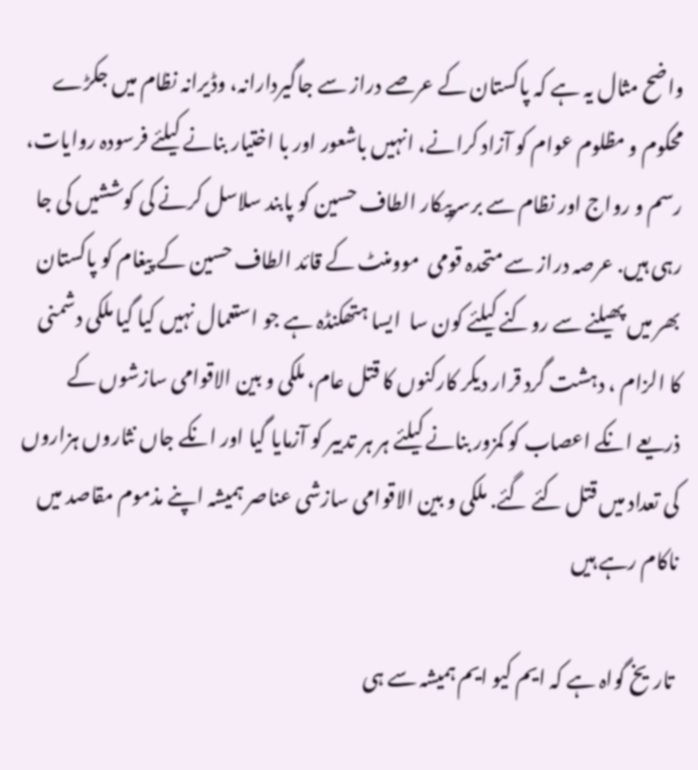واضح مثال یہ ہے کہ پاکستان کے عرصے دراز سے جاگیردارانہ، وڈیرانہ نظام میں جکڑے محکوم و مظلوم عوام کو آزاد کرانے، انہیں باشعور اور با اختیار بنانے کیلئے فرسودہ روایات، رسم و رواج اور نظام سے برسرپیکار الطاف حسین کو پابند سلاسل کرنے کی کوششیں کی جا رہی ہیں. عرصہ دراز سے متحدہ قومی  موومنٹ کے قائد الطاف حسین کے پیغام کو پاکستان بھر میں پھیلنے سے روکنے کیلئے کون سا  ایسا ہتھکنڈہ ہے جو استعمال نہیں کیا گیا ملکی دشمنی  کا الزام ، دہشت گرد قرار دیکر کارکنوں کا قتل عام، ملکی و بین الاقوامی سازشوں کے ذریعے انکے اعصاب کو کمزور بنانے کیلئے ہر ہر تدبیر کو آزمایا گیا اور انکے جاں نثاروں ہزاروں کی تعداد میں قتل کئے گئے. ملکی و بین الاقوامی سازشی عناصر ہمیشہ اپنے مذموم مقاصد میں ناکام رہے ہیں

 تاریخ گواہ ہے کہ ایم کیو ایم ہمیشہ سے ہی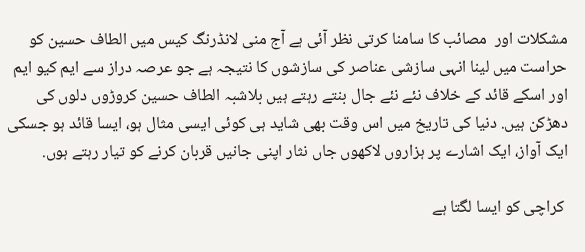مشکلات اور  مصائب کا سامنا کرتی نظر آئی ہے آج منی لانڈرنگ کیس میں الطاف حسین کو حراست میں لینا انہی سازشی عناصر کی سازشوں کا نتیجہ ہے جو عرصہ دراز سے ایم کیو ایم اور اسکے قائد کے خلاف نئے نئے جال بنتے رہتے ہیں بلاشبہ الطاف حسین کروڑوں دلوں کی دھڑکن ہیں. دنیا کی تاریخ میں اس وقت بھی شاید ہی کوئی ایسی مثال ہو، ایسا قائد ہو جسکی ایک آواز، ایک اشارے پر ہزاروں لاکھوں جاں نثار اپنی جانیں قربان کرنے کو تیار رہتے ہوں.

 کراچی کو ایسا لگتا ہے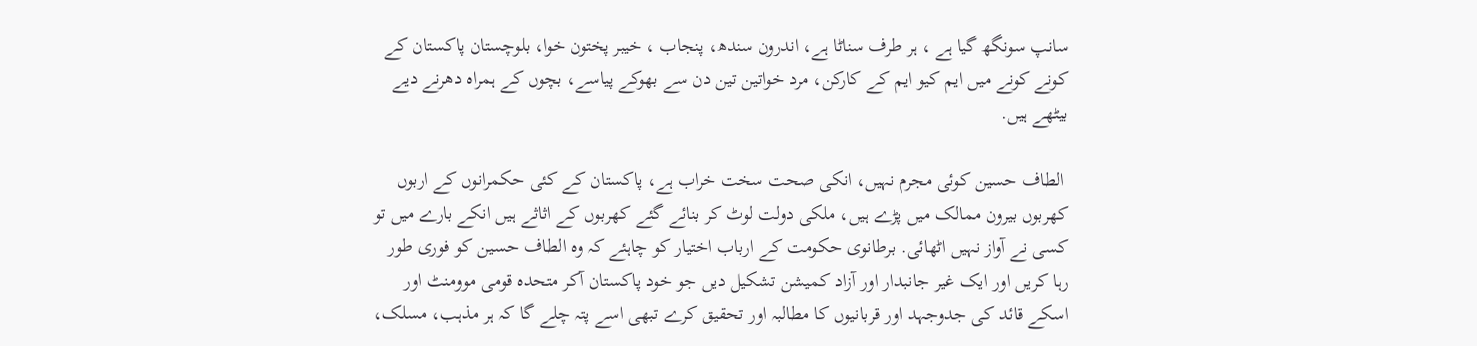سانپ سونگھ گیا ہے ، ہر طرف سناٹا ہے، اندرون سندھ، پنجاب ، خیبر پختون خوا، بلوچستان پاکستان کے کونے کونے میں ایم کیو ایم کے کارکن، مرد خواتین تین دن سے بھوکے پیاسے، بچوں کے ہمراہ دھرنے دیے بیٹھے ہیں.

 الطاف حسین کوئی مجرم نہیں، انکی صحت سخت خراب ہے، پاکستان کے کئی حکمرانوں کے اربوں کھربوں بیرون ممالک میں پڑے ہیں، ملکی دولت لوٹ کر بنائے گئے کھربوں کے اثاثے ہیں انکے بارے میں تو کسی نے آواز نہیں اٹھائی. برطانوی حکومت کے ارباب اختیار کو چاہئے کہ وہ الطاف حسین کو فوری طور  رہا کریں اور ایک غیر جانبدار اور آزاد کمیشن تشکیل دیں جو خود پاکستان آکر متحدہ قومی موومنٹ اور اسکے قائد کی جدوجہد اور قربانیوں کا مطالبہ اور تحقیق کرے تبھی اسے پتہ چلے گا کہ ہر مذہب، مسلک،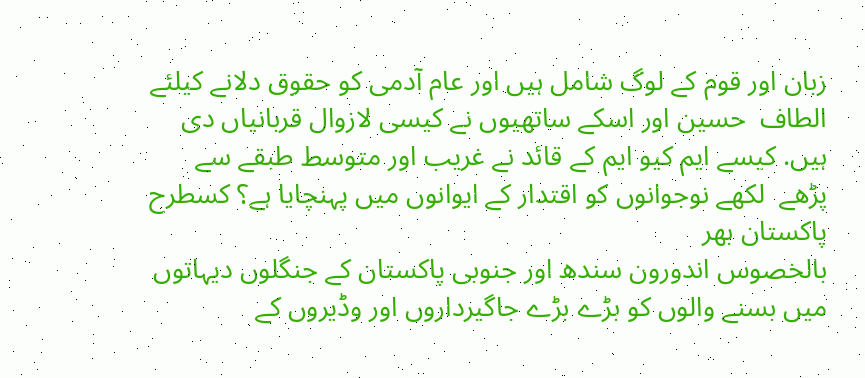زبان اور قوم کے لوگ شامل ہیں اور عام آدمی کو حقوق دلانے کیلئے الطاف  حسین اور اسکے ساتھیوں نے کیسی لازوال قربانیاں دی ہیں. کیسے ایم کیو ایم کے قائد نے غریب اور متوسط طبقے سے پڑھے  لکھے نوجوانوں کو اقتدار کے ایوانوں میں پہنچایا ہے؟ کسطرح پاکستان بھر
بالخصوس اندورون سندھ اور جنوبی پاکستان کے جنگلوں دیہاتوں میں بسنے والوں کو بڑے بڑے جاگیرداروں اور وڈیروں کے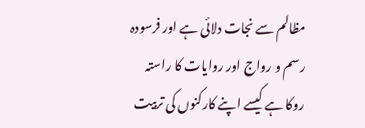مظالم سے نجات دلائی ہے اور فرسودہ رسم و رواج اور روایات کا راستہ روکا ہے کیسے اپنے کارکنوں کی تربیت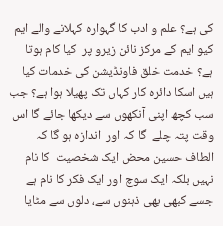کی ہے؟ علم و ادب کا گہوارہ کہلانے والے ایم کیو ایم کے مرکز نائن زیرو پر  کیا کام ہوتا ہے؟ خدمت خلق فاونڈیشن کی خدمات کیا ہیں اسکا دائرہ کار کہاں تک پھیلا ہوا ہے؟ جب سب کچھ اپنی آنکھوں سے دیکھا جائے گا اس  وقت پتہ چلے  گا کہ اور  اندازہ ہو گا کہ الطاف حسین محض ایک شخصیت  کا نام نہیں بلکہ ایک سوچ اور ایک فکر کا نام ہے جسے کبھی بھی ذہنوں سے، دلوں سے مٹایا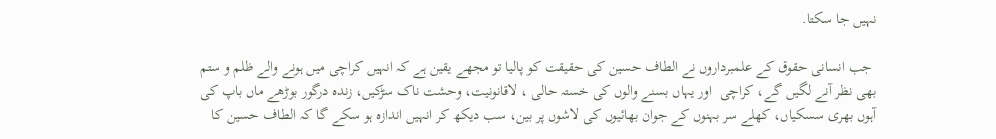نہیں جا سکتا.

 جب انسانی حقوق کے علمبرداروں نے الطاف حسین کی حقیقت کو پالیا تو مجھے یقین ہے کہ انہیں کراچی میں ہونے والے ظلم و ستم بھی نظر آنے لگیں گے، کراچی  اور یہاں بسنے والوں کی خستہ حالی ، لاقانونیت، وحشت ناک سڑکیں، زندہ درگور بوڑھے ماں باپ کی آہوں بھری سسکیاں، کھلے سر بہنوں کے جوان بھائیوں کی لاشوں پر بین، سب دیکھ کر انہیں اندازہ ہو سکے گا کہ الطاف حسین کا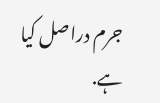جرم دراصل کیا ہے.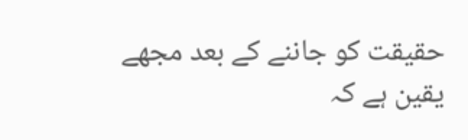حقیقت کو جاننے کے بعد مجھے یقین ہے کہ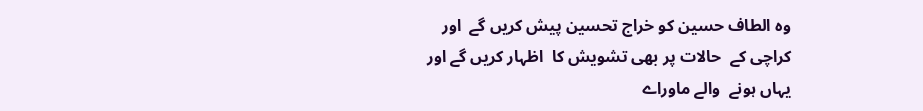وہ الطاف حسین کو خراج تحسین پیش کریں گے  اور کراچی کے  حالات پر بھی تشویش کا  اظہار کریں گے اور یہاں ہونے  والے ماوراے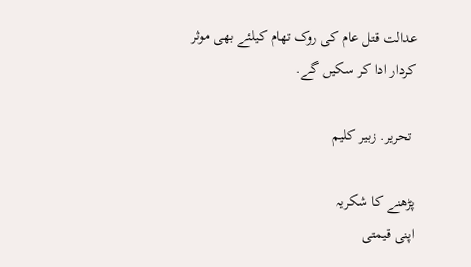عدالت قتل عام کی روک تھام کیلئے بھی موثر کردار ادا کر سکیں گے.

 تحریر. زبیر کلیم

پڑھنے کا شکریہ
اپنی قیمتی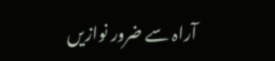آراہ سے ضرور نوازیں